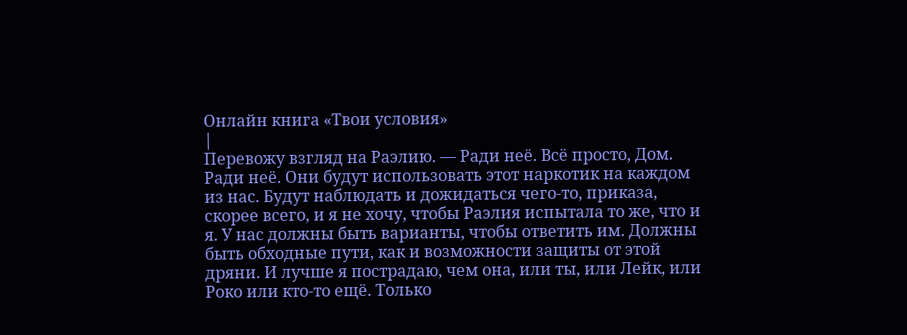Онлайн книга «Твои условия»
|
Перевожу взгляд на Раэлию. — Ради неё. Всё просто, Дом. Ради неё. Они будут использовать этот наркотик на каждом из нас. Будут наблюдать и дожидаться чего-то, приказа, скорее всего, и я не хочу, чтобы Раэлия испытала то же, что и я. У нас должны быть варианты, чтобы ответить им. Должны быть обходные пути, как и возможности защиты от этой дряни. И лучше я пострадаю, чем она, или ты, или Лейк, или Роко или кто-то ещё. Только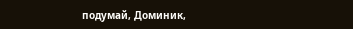подумай, Доминик,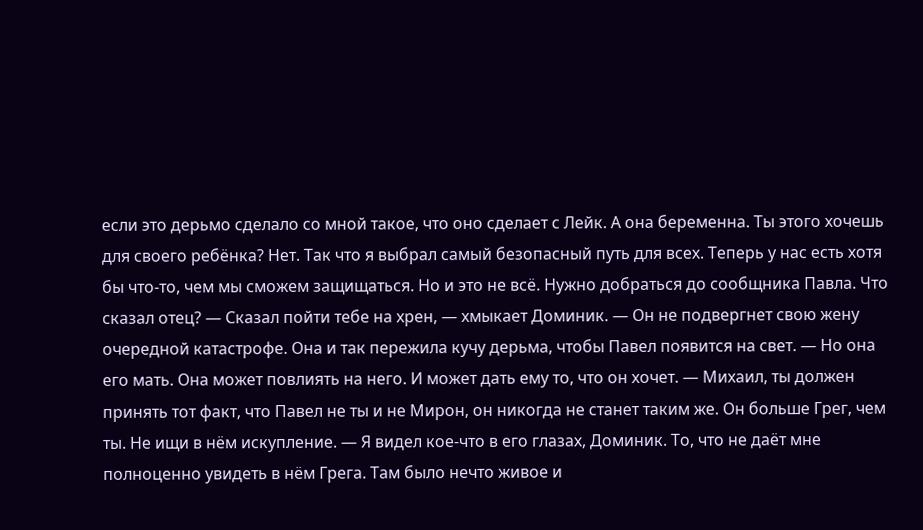если это дерьмо сделало со мной такое, что оно сделает с Лейк. А она беременна. Ты этого хочешь для своего ребёнка? Нет. Так что я выбрал самый безопасный путь для всех. Теперь у нас есть хотя бы что-то, чем мы сможем защищаться. Но и это не всё. Нужно добраться до сообщника Павла. Что сказал отец? — Сказал пойти тебе на хрен, — хмыкает Доминик. — Он не подвергнет свою жену очередной катастрофе. Она и так пережила кучу дерьма, чтобы Павел появится на свет. — Но она его мать. Она может повлиять на него. И может дать ему то, что он хочет. — Михаил, ты должен принять тот факт, что Павел не ты и не Мирон, он никогда не станет таким же. Он больше Грег, чем ты. Не ищи в нём искупление. — Я видел кое-что в его глазах, Доминик. То, что не даёт мне полноценно увидеть в нём Грега. Там было нечто живое и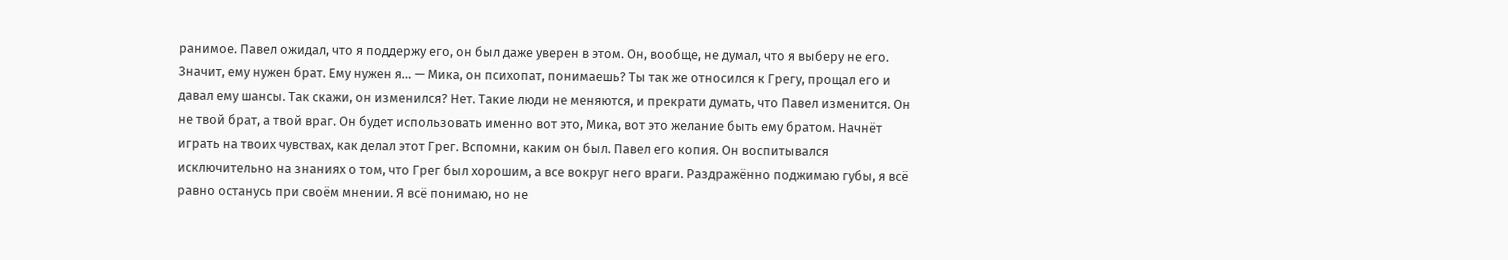ранимое. Павел ожидал, что я поддержу его, он был даже уверен в этом. Он, вообще, не думал, что я выберу не его. Значит, ему нужен брат. Ему нужен я… — Мика, он психопат, понимаешь? Ты так же относился к Грегу, прощал его и давал ему шансы. Так скажи, он изменился? Нет. Такие люди не меняются, и прекрати думать, что Павел изменится. Он не твой брат, а твой враг. Он будет использовать именно вот это, Мика, вот это желание быть ему братом. Начнёт играть на твоих чувствах, как делал этот Грег. Вспомни, каким он был. Павел его копия. Он воспитывался исключительно на знаниях о том, что Грег был хорошим, а все вокруг него враги. Раздражённо поджимаю губы, я всё равно останусь при своём мнении. Я всё понимаю, но не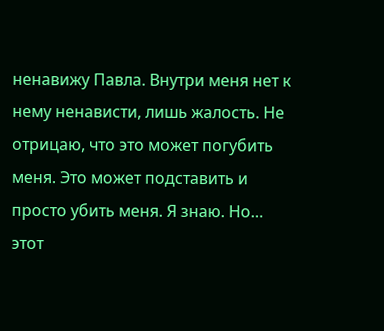ненавижу Павла. Внутри меня нет к нему ненависти, лишь жалость. Не отрицаю, что это может погубить меня. Это может подставить и просто убить меня. Я знаю. Но… этот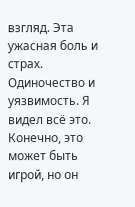взгляд. Эта ужасная боль и страх. Одиночество и уязвимость. Я видел всё это. Конечно, это может быть игрой, но он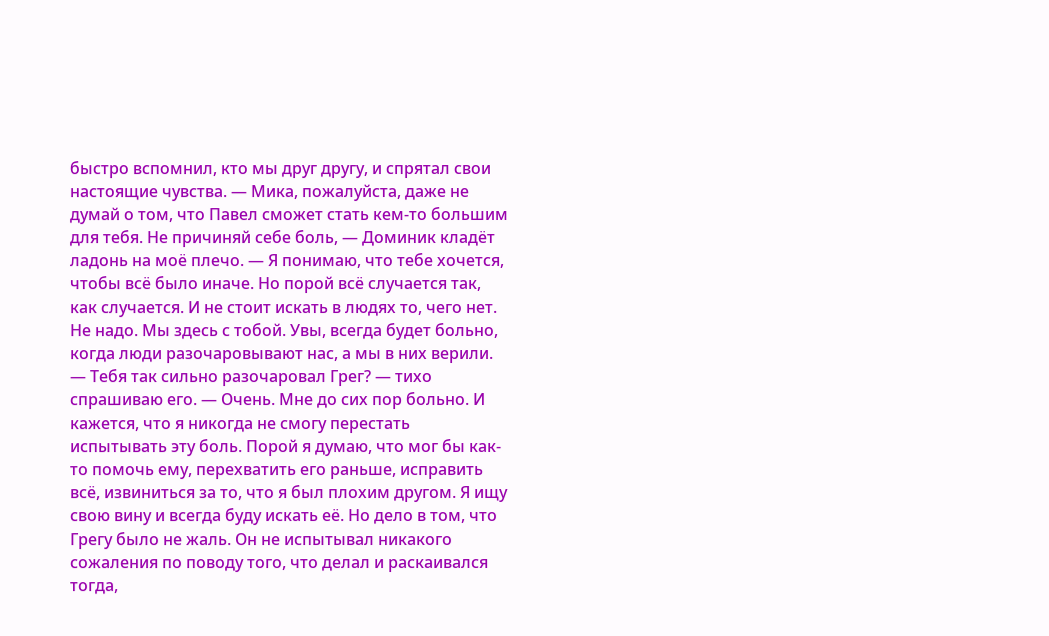быстро вспомнил, кто мы друг другу, и спрятал свои настоящие чувства. — Мика, пожалуйста, даже не думай о том, что Павел сможет стать кем-то большим для тебя. Не причиняй себе боль, — Доминик кладёт ладонь на моё плечо. — Я понимаю, что тебе хочется, чтобы всё было иначе. Но порой всё случается так, как случается. И не стоит искать в людях то, чего нет. Не надо. Мы здесь с тобой. Увы, всегда будет больно, когда люди разочаровывают нас, а мы в них верили. — Тебя так сильно разочаровал Грег? — тихо спрашиваю его. — Очень. Мне до сих пор больно. И кажется, что я никогда не смогу перестать испытывать эту боль. Порой я думаю, что мог бы как-то помочь ему, перехватить его раньше, исправить всё, извиниться за то, что я был плохим другом. Я ищу свою вину и всегда буду искать её. Но дело в том, что Грегу было не жаль. Он не испытывал никакого сожаления по поводу того, что делал и раскаивался тогда,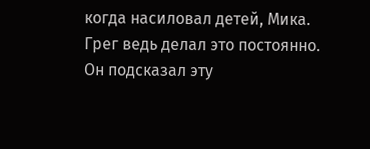когда насиловал детей, Мика. Грег ведь делал это постоянно. Он подсказал эту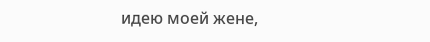идею моей жене,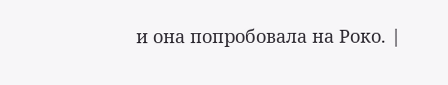и она попробовала на Роко. |